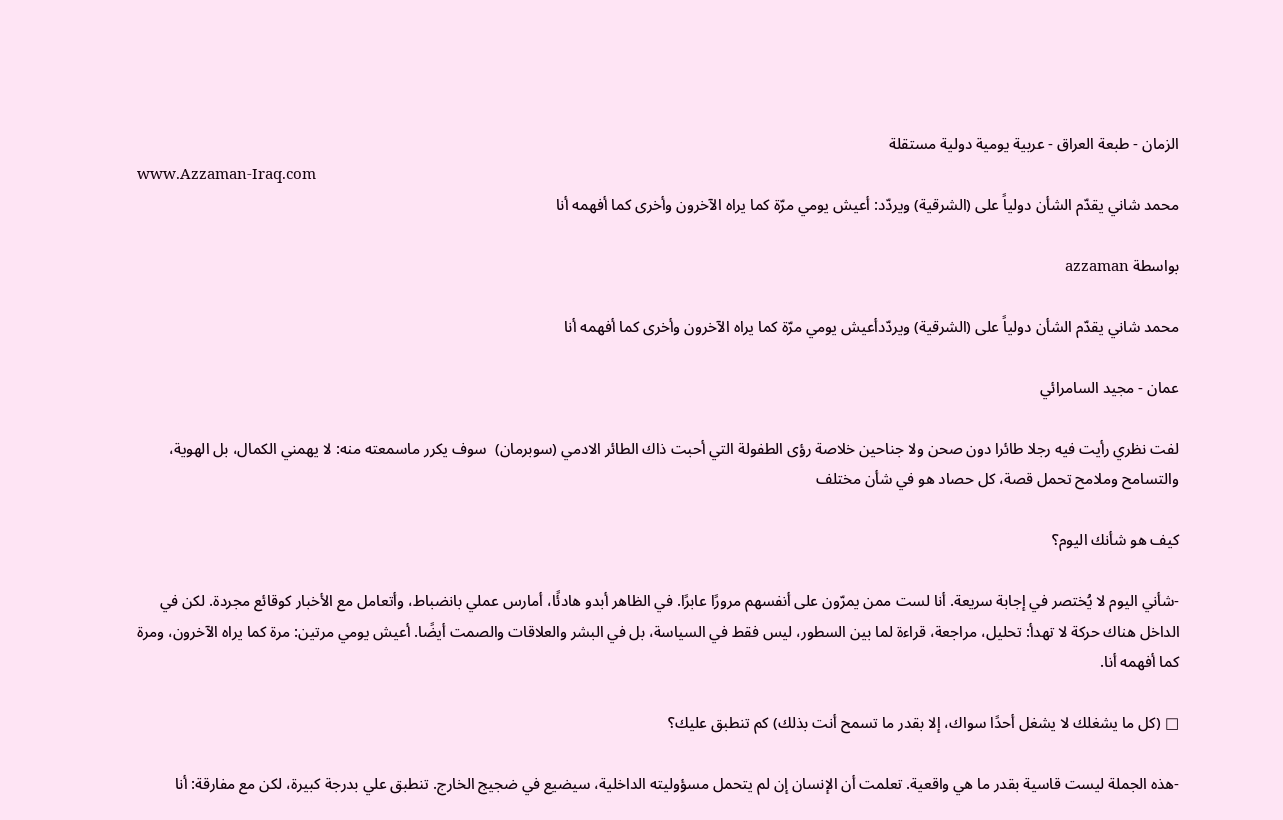الزمان - طبعة العراق - عربية يومية دولية مستقلة
www.Azzaman-Iraq.com
محمد شاني يقدّم الشأن دولياً على (الشرقية) ويردّد: أعيش يومي مرّة كما يراه الآخرون وأخرى كما أفهمه أنا

بواسطة azzaman

محمد شاني يقدّم الشأن دولياً على (الشرقية) ويردّدأعيش يومي مرّة كما يراه الآخرون وأخرى كما أفهمه أنا

عمان - مجيد السامرائي

لفت نظري رأيت فيه رجلا طائرا دون صحن ولا جناحين خلاصة رؤى الطفولة التي أحبت ذاك الطائر الادمي (سوبرمان)  سوف يكرر ماسمعته منه: لا يهمني الكمال، بل الهوية، والتسامح وملامح تحمل قصة، كل حصاد هو في شأن مختلف

كيف هو شأنك اليوم؟

-شأني اليوم لا يُختصر في إجابة سريعة. أنا لست ممن يمرّون على أنفسهم مرورًا عابرًا. في الظاهر أبدو هادئًا، أمارس عملي بانضباط، وأتعامل مع الأخبار كوقائع مجردة. لكن في الداخل هناك حركة لا تهدأ: تحليل، مراجعة، قراءة لما بين السطور، ليس فقط في السياسة، بل في البشر والعلاقات والصمت أيضًا. أعيش يومي مرتين: مرة كما يراه الآخرون، ومرة كما أفهمه أنا.

□ (كل ما يشغلك لا يشغل أحدًا سواك، إلا بقدر ما تسمح أنت بذلك) كم تنطبق عليك؟

-هذه الجملة ليست قاسية بقدر ما هي واقعية. تعلمت أن الإنسان إن لم يتحمل مسؤوليته الداخلية، سيضيع في ضجيج الخارج. تنطبق علي بدرجة كبيرة، لكن مع مفارقة: أنا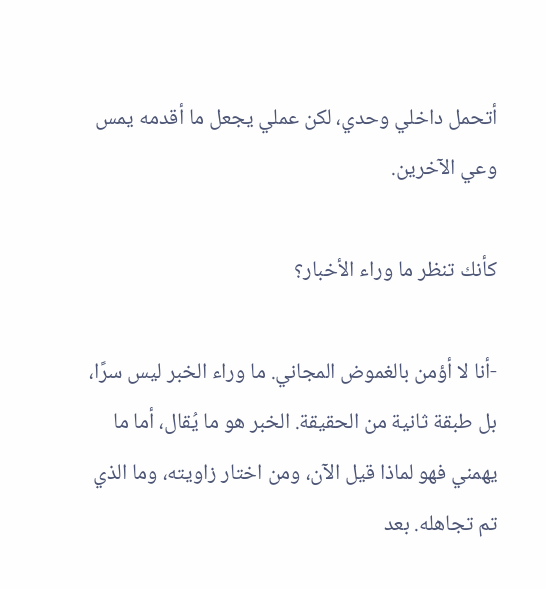أتحمل داخلي وحدي، لكن عملي يجعل ما أقدمه يمس وعي الآخرين.

كأنك تنظر ما وراء الأخبار؟

-أنا لا أؤمن بالغموض المجاني. ما وراء الخبر ليس سرًا، بل طبقة ثانية من الحقيقة. الخبر هو ما يُقال، أما ما يهمني فهو لماذا قيل الآن، ومن اختار زاويته، وما الذي تم تجاهله. بعد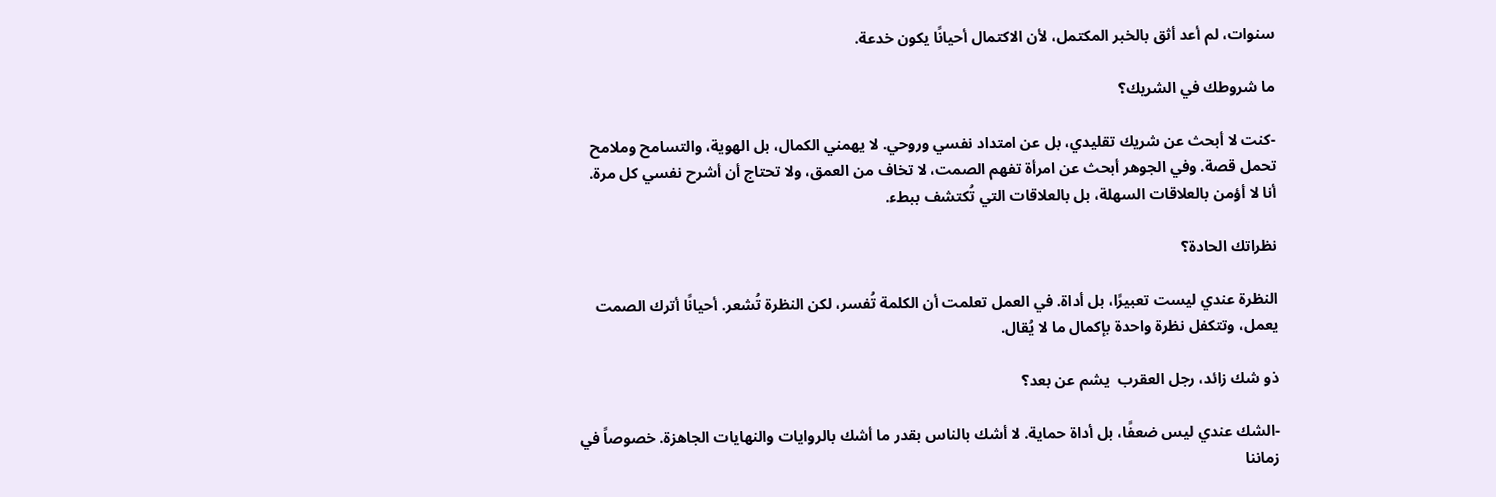سنوات، لم أعد أثق بالخبر المكتمل، لأن الاكتمال أحيانًا يكون خدعة.

ما شروطك في الشريك؟

-كنت لا أبحث عن شريك تقليدي، بل عن امتداد نفسي وروحي. لا يهمني الكمال، بل الهوية، والتسامح وملامح تحمل قصة. وفي الجوهر أبحث عن امرأة تفهم الصمت، لا تخاف من العمق، ولا تحتاج أن أشرح نفسي كل مرة. أنا لا أؤمن بالعلاقات السهلة، بل بالعلاقات التي تُكتشف ببطء.

نظراتك الحادة؟

النظرة عندي ليست تعبيرًا، بل أداة. في العمل تعلمت أن الكلمة تُفسر، لكن النظرة تُشعر. أحيانًا أترك الصمت يعمل، وتتكفل نظرة واحدة بإكمال ما لا يُقال.

ذو شك زائد، رجل العقرب  يشم عن بعد؟

-الشك عندي ليس ضعفًا، بل أداة حماية. لا أشك بالناس بقدر ما أشك بالروايات والنهايات الجاهزة. خصوصاً في زماننا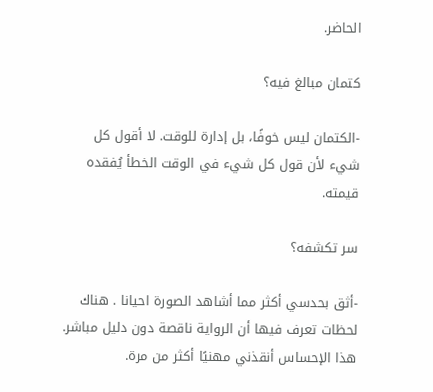الحاضر.

كتمان مبالغ فيه؟

-الكتمان ليس خوفًا، بل إدارة للوقت. لا أقول كل شيء لأن قول كل شيء في الوقت الخطأ يُفقده قيمته.

سر تكشفه؟

-أثق بحدسي أكثر مما أشاهد الصورة احيانا . هناك لحظات تعرف فيها أن الرواية ناقصة دون دليل مباشر. هذا الإحساس أنقذني مهنيًا أكثر من مرة.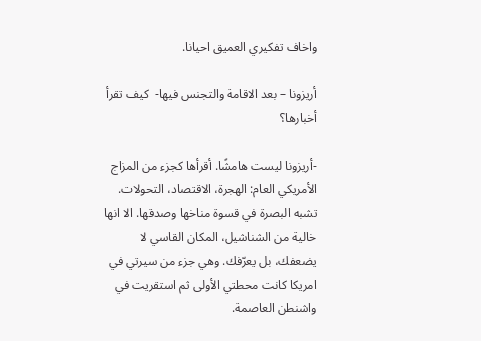واخاف تفكيري العميق احيانا.

أريزونا – بعد الاقامة والتجنس فيها-  كيف تقرأ أخبارها؟

-أريزونا ليست هامشًا. أقرأها كجزء من المزاج الأمريكي العام: الهجرة، الاقتصاد، التحولات. تشبه البصرة في قسوة مناخها وصدقها. الا انها خالية من الشناشيل، المكان القاسي لا يضعفك، بل يعرّفك. وهي جزء من سيرتي في امريكا كانت محطتي الأولى ثم استقريت في واشنطن العاصمة.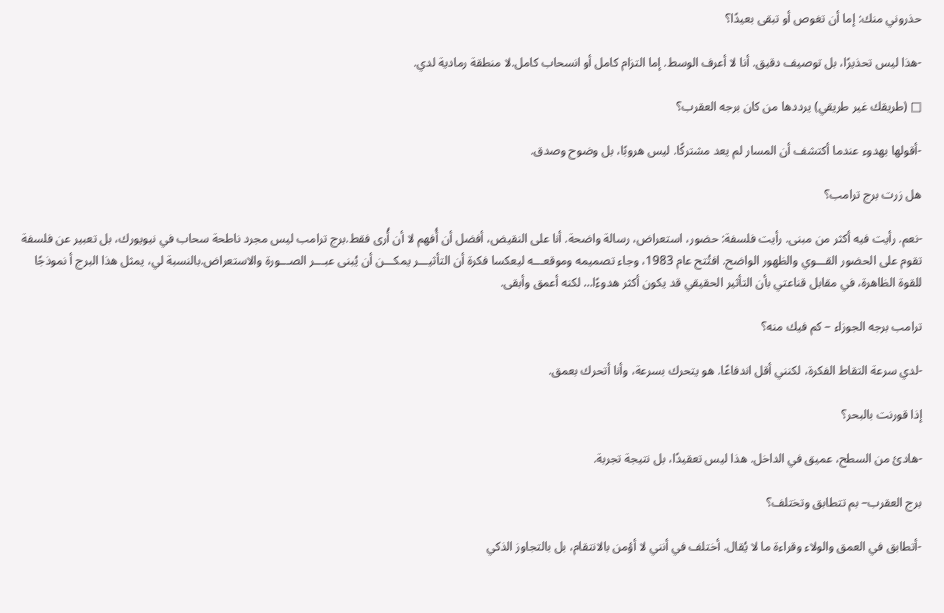حذروني منك: إما أن تغوص أو تبقى بعيدًا؟

-هذا ليس تحذيرًا، بل توصيف دقيق. أنا لا أعرف الوسط. إما التزام كامل أو انسحاب كامل.لا منطقة رمادية لدي.

□ (طريقك غير طريقي) يرددها من كان برجه العقرب؟

-أقولها بهدوء عندما أكتشف أن المسار لم يعد مشتركًا. ليس هروبًا، بل وضوح وصدق.

هل زرت برج ترامب؟

-نعم. رأيت فيه أكثر من مبنى. رأيت فلسفة: حضور، استعراض، رسالة واضحة. أنا على النقيض، أفضل أن أُفهم لا أن أُرى فقط.برج ترامب ليس مجرد ناطحة سحاب في نيويورك، بل تعبير عن فلسفة تقوم على الحضور القـــوي والظهور الواضح. افتُتح عام 1983، وجاء تصميمه وموقعـــه ليعكسا فكرة أن التأثيـــر يمكـــن أن يُبنى عبـــر الصـــورة والاستعراض.بالنسبة لي، يمثل هذا البرج أ نموذجًا للقوة الظاهرة، في مقابل قناعتي بأن التأثير الحقيقي قد يكون أكثر هدوءًا… لكنه أعمق وأبقى.

ترامب برجه الجوزاء – كم فيك منه؟

-لدي سرعة التقاط الفكرة، لكنني أقل اندفاعًا. هو يتحرك بسرعة، وأنا أتحرك بعمق.

إذا قورنت بالبحر؟

-هادئ من السطح، عميق في الداخل. هذا ليس تعقيدًا، بل نتيجة تجربة.

برج العقرب– بم تتطابق وتختلف؟

-أتطابق في العمق والولاء وقراءة ما لا يُقال. أختلف في أنني لا أؤمن بالانتقام، بل بالتجاوز الذكي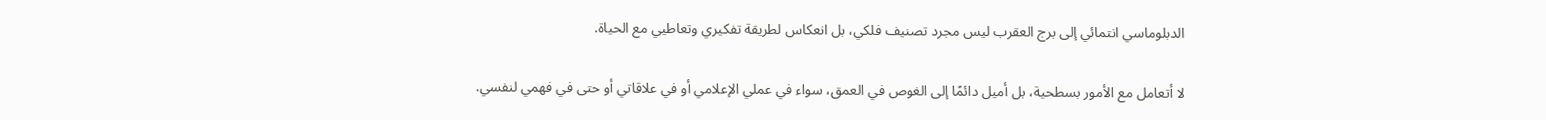الدبلوماسي انتمائي إلى برج العقرب ليس مجرد تصنيف فلكي، بل انعكاس لطريقة تفكيري وتعاطيي مع الحياة.

لا أتعامل مع الأمور بسطحية، بل أميل دائمًا إلى الغوص في العمق، سواء في عملي الإعلامي أو في علاقاتي أو حتى في فهمي لنفسي.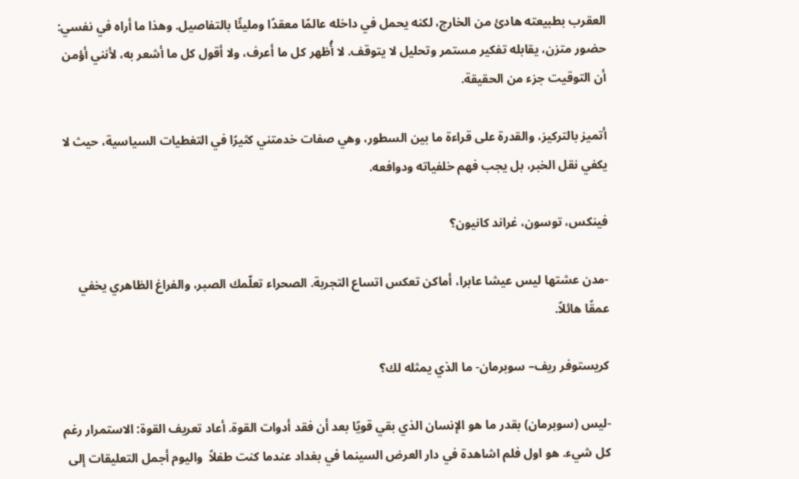العقرب بطبيعته هادئ من الخارج، لكنه يحمل في داخله عالمًا معقدًا ومليئًا بالتفاصيل. وهذا ما أراه في نفسي: حضور متزن، يقابله تفكير مستمر وتحليل لا يتوقف. لا أُظهر كل ما أعرف، ولا أقول كل ما أشعر به، لأنني أؤمن أن التوقيت جزء من الحقيقة.

أتميز بالتركيز، والقدرة على قراءة ما بين السطور، وهي صفات خدمتني كثيرًا في التغطيات السياسية، حيث لا يكفي نقل الخبر، بل يجب فهم خلفياته ودوافعه.

فينكس، توسون، غراند كانيون؟

-مدن عشتها ليس عيشا عابرا، أماكن تعكس اتساع التجربة. الصحراء تعلّمك الصبر، والفراغ الظاهري يخفي عمقًا هائلاً.

كريستوفر ريف– سوبرمان- ما الذي يمثله لك؟

-ليس (سوبرمان) بقدر ما هو الإنسان الذي بقي قويًا بعد أن فقد أدوات القوة. أعاد تعريف القوة: الاستمرار رغم كل شيء. هو اول فلم اشاهدة في دار العرض السينما في بغداد عندما كنت طفلاً  واليوم أجمل التعليقات إلى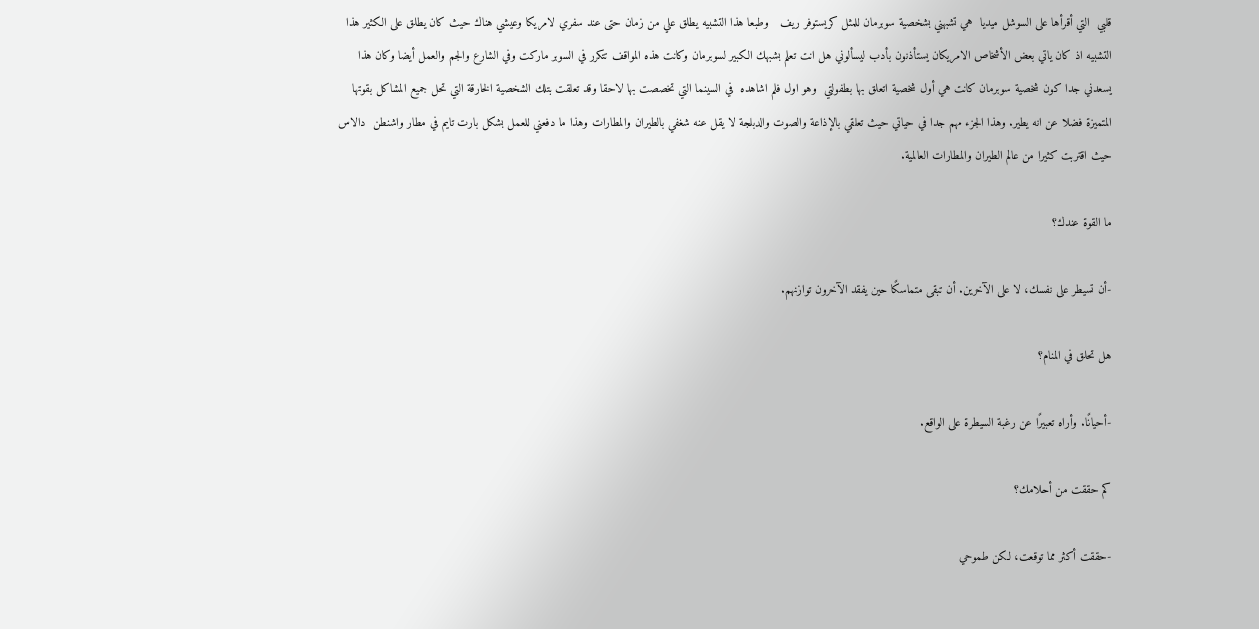قلبي  التي أقرأها على السوشل ميديا  هي تشبهني بشخصية سوبرمان للمثل كريستوفر ريف   وطبعا هذا التشبيه يطلق علي من زمان حتى عند سفري لامريكا وعيشي هناك حيث كان يطلق على الكثير هذا التشبيه اذ كان ياتي بعض الأشخاص الامريكان يستأذنون بأدب ليسألوني هل انت تعلم بشبهك الكبير لسوبرمان وكانت هذه المواقف تتكرر في السوبر ماركت وفي الشارع والجم والعمل أيضا وكان هذا يسعدني جدا كون شخصية سوبرمان كانت هي أول شخصية اتعلق بها بطفولتي  وهو اول فلم اشاهده  في السينما التي تخصصت بها لاحقا وقد تعلقت بتلك الشخصية الخارقة التي تحل جميع المشاكل بقوتها المتميزة فضلا عن انه يطير. وهذا الجزء مهم جدا في حياتي حيث تعلقي بالإذاعة والصوت والدبلجة لا يقل عنه شغفي بالطيران والمطارات وهذا ما دفعني للعمل بشكل بارت تايم في مطار واشنطن  دالاس حيث اقتربت كثيرا من عالم الطيران والمطارات العالمية.

ما القوة عندك؟

-أن تسيطر على نفسك، لا على الآخرين. أن تبقى متماسكًا حين يفقد الآخرون توازنهم.

هل تحلق في المنام؟

-أحيانًا. وأراه تعبيرًا عن رغبة السيطرة على الواقع.

كم حققت من أحلامك؟

-حققت أكثر مما توقعت، لكن طموحي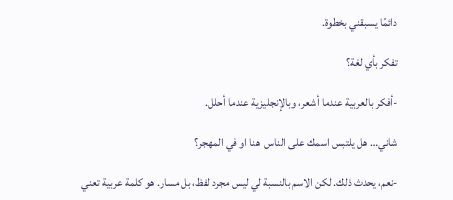دائمًا يسبقني بخطوة.

تفكر بأي لغة؟

-أفكر بالعربية عندما أشعر، وبالإنجليزية عندما أحلل.

شاني… هل يلتبس اسمك على الناس  هنا او في المهجر؟

-نعم، يحدث ذلك. لكن الاسم بالنسبة لي ليس مجرد لفظ، بل مسار. هو كلمة عربية تعني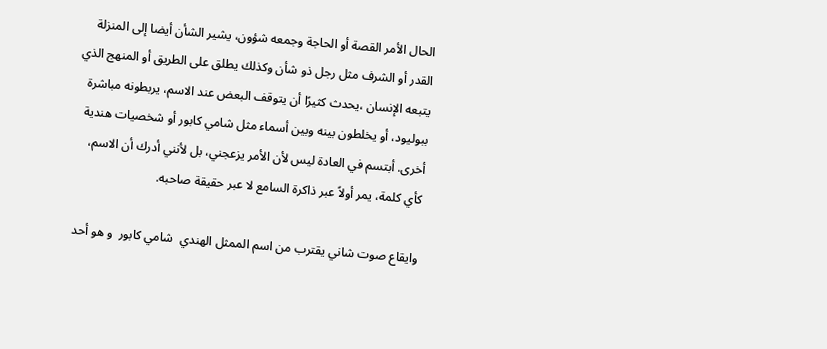الحال الأمر القصة أو الحاجة وجمعه شؤون، يشير الشأن أيضا إلى المنزلة القدر أو الشرف مثل رجل ذو شأن وكذلك يطلق على الطريق أو المنهج الذي يتبعه الإنسان ،يحدث كثيرًا أن يتوقف البعض عند الاسم، يربطونه مباشرة ببوليود، أو يخلطون بينه وبين أسماء مثل شامي كابور أو شخصيات هندية أخرى. أبتسم في العادة ليس لأن الأمر يزعجني، بل لأنني أدرك أن الاسم، كأي كلمة، يمر أولاً عبر ذاكرة السامع لا عبر حقيقة صاحبه.

وايقاع صوت شاني يقترب من اسم الممثل الهندي  شامي كابور  و هو أحد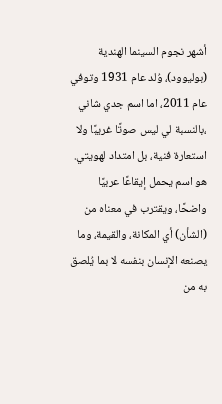أشهر نجوم السينما الهندية (بوليوود)، وُلد عام 1931 وتوفي عام 2011، اما اسم جدي شاني ،بالنسبة لي ليس صوتًا غريبًا ولا استعارة فنية، بل امتداد لهويتي. هو اسم يحمل إيقاعًا عربيًا واضحًا، ويقترب في معناه من (الشأن) أي المكانة، والقيمة، وما يصنعه الإنسان بنفسه لا بما يُلصق به من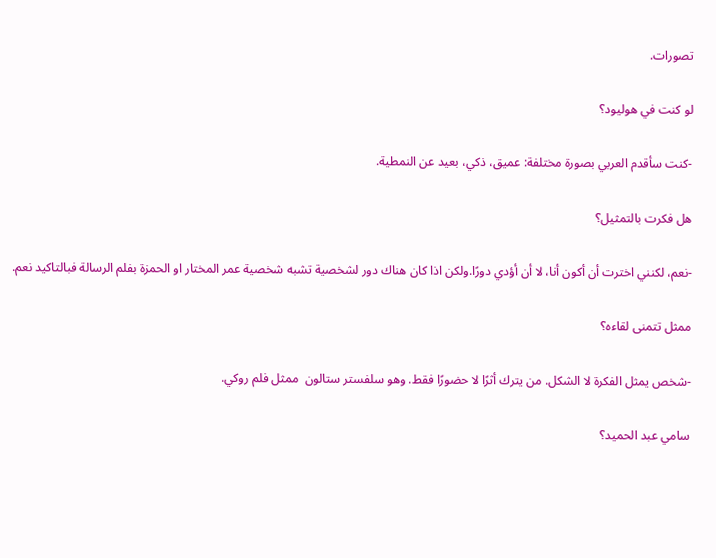تصورات.

لو كنت في هوليود؟

-كنت سأقدم العربي بصورة مختلفة: عميق، ذكي، بعيد عن النمطية.

هل فكرت بالتمثيل؟

-نعم، لكنني اخترت أن أكون أنا، لا أن أؤدي دورًا.ولكن اذا كان هناك دور لشخصية تشبه شخصية عمر المختار او الحمزة بفلم الرسالة فبالتاكيد نعم.

ممثل تتمنى لقاءه؟

-شخص يمثل الفكرة لا الشكل. من يترك أثرًا لا حضورًا فقط. وهو سلفستر ستالون  ممثل فلم روكي.

سامي عبد الحميد؟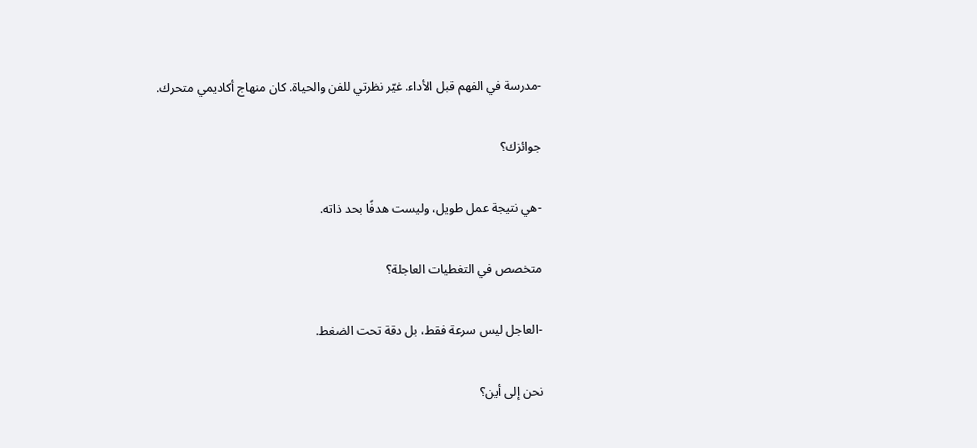-مدرسة في الفهم قبل الأداء. غيّر نظرتي للفن والحياة. كان منهاج أكاديمي متحرك.

جوائزك؟

-هي نتيجة عمل طويل، وليست هدفًا بحد ذاته.

متخصص في التغطيات العاجلة؟

-العاجل ليس سرعة فقط، بل دقة تحت الضغط.

نحن إلى أين؟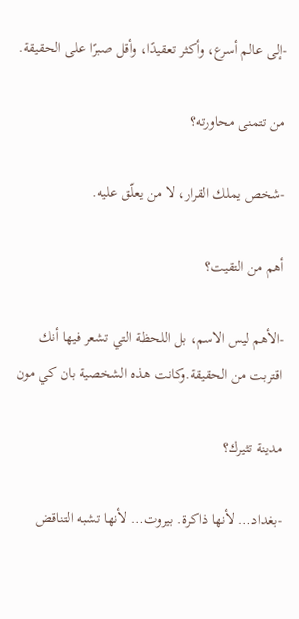-إلى عالم أسرع، وأكثر تعقيدًا، وأقل صبرًا على الحقيقة.

من تتمنى محاورته؟

-شخص يملك القرار، لا من يعلّق عليه.

أهم من التقيت؟

-الأهم ليس الاسم، بل اللحظة التي تشعر فيها أنك اقتربت من الحقيقة.وكانت هذه الشخصية بان كي مون

مدينة تثيرك؟

-بغداد… لأنها ذاكرة. بيروت… لأنها تشبه التناقض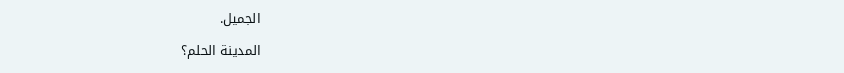الجميل.

المدينة الحلم؟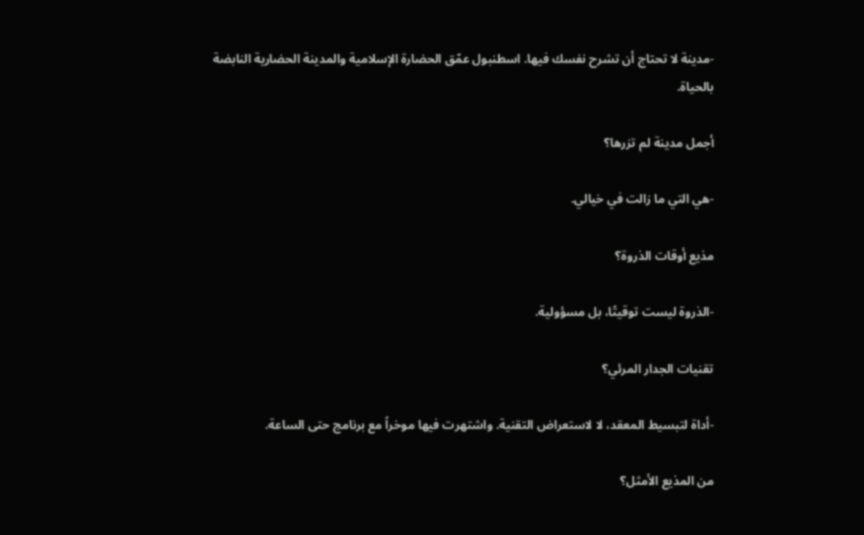-مدينة لا تحتاج أن تشرح نفسك فيها. اسطنبول عمّق الحضارة الإسلامية والمدينة الحضارية النابضة بالحياة.

أجمل مدينة لم تزرها؟

-هي التي ما زالت في خيالي.

مذيع أوقات الذروة؟

-الذروة ليست توقيتًا، بل مسؤولية.

تقنيات الجدار المرئي؟

-أداة لتبسيط المعقد، لا لاستعراض التقنية. واشتهرت فيها موخراً مع برنامج حتى الساعة.

من المذيع الأمثل؟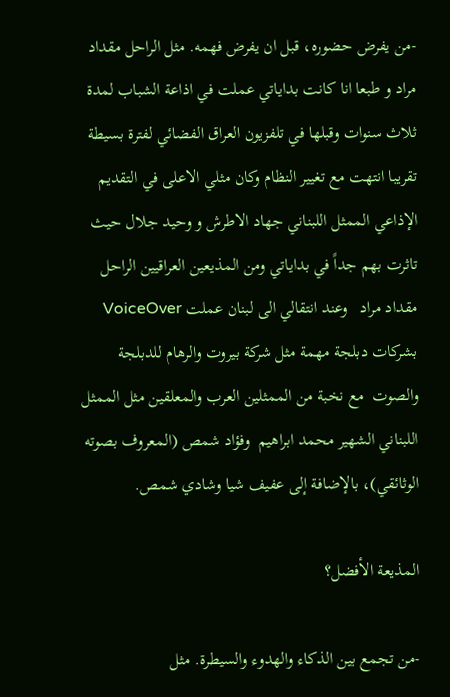-من يفرض حضوره، قبل ان يفرض فهمه. مثل الراحل مقداد مراد و طبعا انا كانت بداياتي عملت في اذاعة الشباب لمدة ثلاث سنوات وقبلها في تلفزيون العراق الفضائي لفترة بسيطة تقريبا انتهت مع تغيير النظام وكان مثلي الاعلى في التقديم الإذاعي الممثل اللبناني جهاد الاطرش و وحيد جلال حيث تاثرت بهم جداً في بداياتي ومن المذيعين العراقيين الراحل مقداد مراد   وعند انتقالي الى لبنان عملت VoiceOver بشركات دبلجة مهمة مثل شركة بيروت والرهام للدبلجة والصوت  مع نخبة من الممثلين العرب والمعلقين مثل الممثل اللبناني الشهير محمد ابراهيم  وفؤاد شمص (المعروف بصوته الوثائقي)، بالإضافة إلى عفيف شيا وشادي شمص.

المذيعة الأفضل؟

-من تجمع بين الذكاء والهدوء والسيطرة. مثل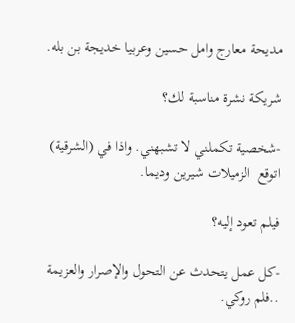مديحة معارج وامل حسين وعربيا خديجة بن بله.

شريكة نشرة مناسبة لك؟

-شخصية تكملني لا تشبهني. واذا في (الشرقية) اتوقع  الزميلات شيرين وديما.

فيلم تعود إليه؟

-كل عمل يتحدث عن التحول والإصرار والعزيمة ..فلم روكي.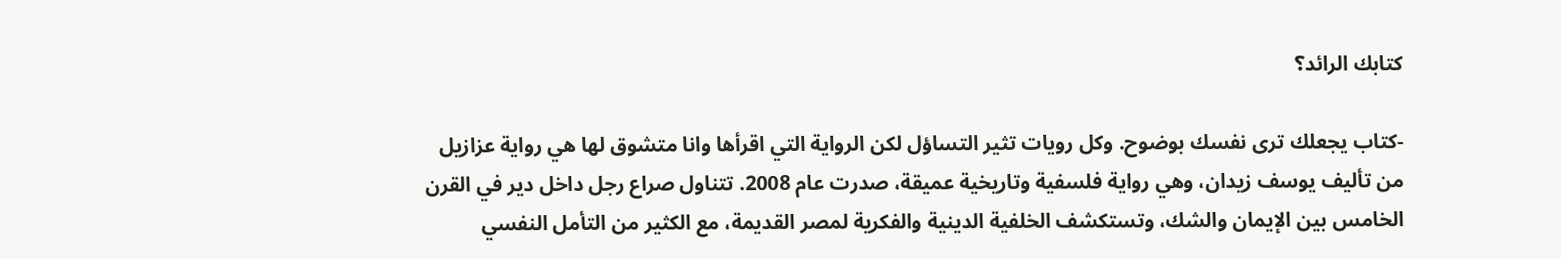كتابك الرائد؟

-كتاب يجعلك ترى نفسك بوضوح. وكل رويات تثير التساؤل لكن الرواية التي اقرأها وانا متشوق لها هي رواية عزازيل من تأليف يوسف زيدان، وهي رواية فلسفية وتاريخية عميقة، صدرت عام 2008. تتناول صراع رجل داخل دير في القرن الخامس بين الإيمان والشك، وتستكشف الخلفية الدينية والفكرية لمصر القديمة، مع الكثير من التأمل النفسي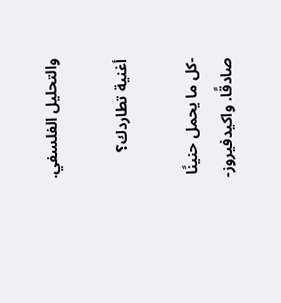والتحليل الفلسفي.

أغنية تطاردك؟

-كل ما يحمل حنينًا صادقًا. واكيدفيروز-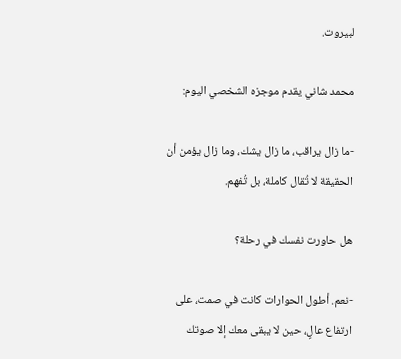لبيروت.

محمد شاني يقدم موجزه الشخصي اليوم:

-ما زال يراقب، ما زال يشك، وما زال يؤمن أن الحقيقة لا تُقال كاملة، بل تُفهم.

هل حاورت نفسك في رحلة؟

-نعم. أطول الحوارات كانت في صمت، على ارتفاع عالٍ، حين لا يبقى معك إلا صوتك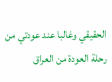الحقيقي وغالبا عند عودتي من رحلة العودة من العراق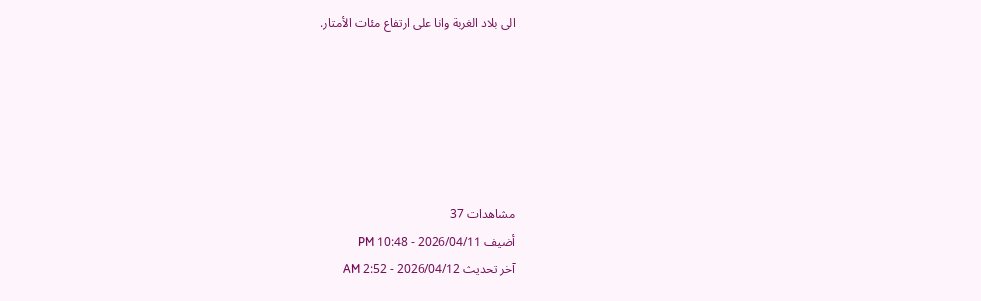الى بلاد الغربة وانا على ارتفاع مئات الأمتار.






مشاهدات 37
أضيف 2026/04/11 - 10:48 PM
آخر تحديث 2026/04/12 - 2:52 AM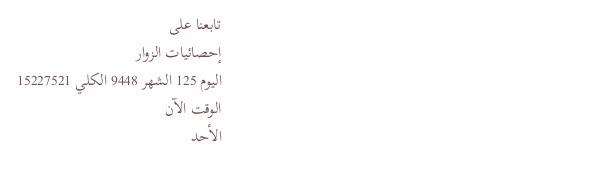تابعنا على
إحصائيات الزوار
اليوم 125 الشهر 9448 الكلي 15227521
الوقت الآن
الأحد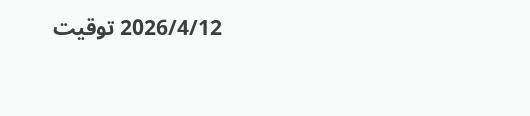2026/4/12 توقيت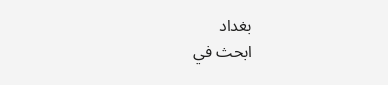بغداد
ابحث في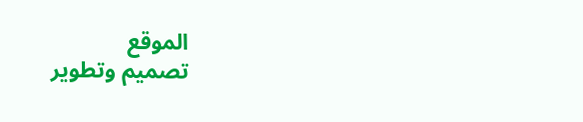الموقع
تصميم وتطوير